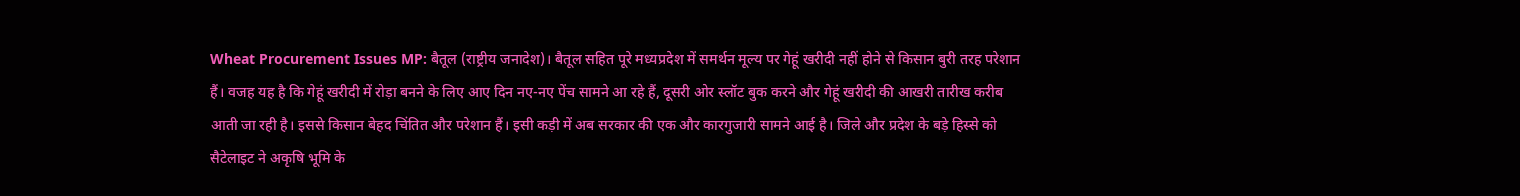Wheat Procurement Issues MP: बैतूल (राष्ट्रीय जनादेश)। बैतूल सहित पूरे मध्यप्रदेश में समर्थन मूल्य पर गेहूं खरीदी नहीं होने से किसान बुरी तरह परेशान हैं। वजह यह है कि गेहूं खरीदी में रोड़ा बनने के लिए आए दिन नए-नए पेंच सामने आ रहे हैं, दूसरी ओर स्लॉट बुक करने और गेहूं खरीदी की आखरी तारीख करीब आती जा रही है। इससे किसान बेहद चिंतित और परेशान हैं। इसी कड़ी में अब सरकार की एक और कारगुजारी सामने आई है। जिले और प्रदेश के बड़े हिस्से को सैटेलाइट ने अकृषि भूमि के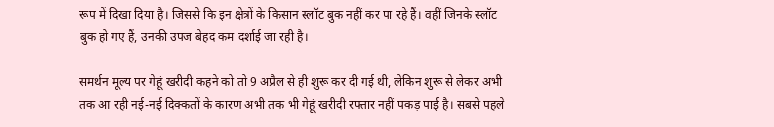रूप में दिखा दिया है। जिससे कि इन क्षेत्रों के किसान स्लॉट बुक नहीं कर पा रहे हैं। वहीं जिनके स्लॉट बुक हो गए हैं, उनकी उपज बेहद कम दर्शाई जा रही है।

समर्थन मूल्य पर गेहूं खरीदी कहने को तो 9 अप्रैल से ही शुरू कर दी गई थी, लेकिन शुरू से लेकर अभी तक आ रही नई-नई दिक्कतों के कारण अभी तक भी गेहूं खरीदी रफ्तार नहीं पकड़ पाई है। सबसे पहले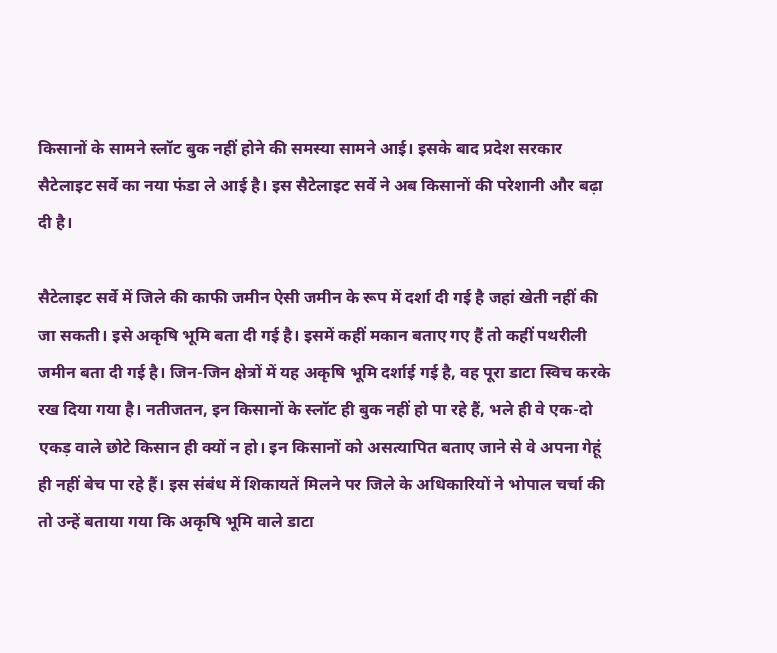किसानों के सामने स्लॉट बुक नहीं होने की समस्या सामने आई। इसके बाद प्रदेश सरकार सैटेलाइट सर्वे का नया फंडा ले आई है। इस सैटेलाइट सर्वे ने अब किसानों की परेशानी और बढ़ा दी है।

सैटेलाइट सर्वे में जिले की काफी जमीन ऐसी जमीन के रूप में दर्शा दी गई है जहां खेती नहीं की जा सकती। इसे अकृषि भूमि बता दी गई है। इसमें कहीं मकान बताए गए हैं तो कहीं पथरीली जमीन बता दी गई है। जिन-जिन क्षेत्रों में यह अकृषि भूमि दर्शाई गई है, वह पूरा डाटा स्विच करके रख दिया गया है। नतीजतन, इन किसानों के स्लॉट ही बुक नहीं हो पा रहे हैं, भले ही वे एक-दो एकड़ वाले छोटे किसान ही क्यों न हो। इन किसानों को असत्यापित बताए जाने से वे अपना गेहूं ही नहीं बेच पा रहे हैं। इस संबंध में शिकायतें मिलने पर जिले के अधिकारियों ने भोपाल चर्चा की तो उन्हें बताया गया कि अकृषि भूमि वाले डाटा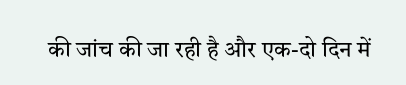की जांच की जा रही है और एक-दो दिन में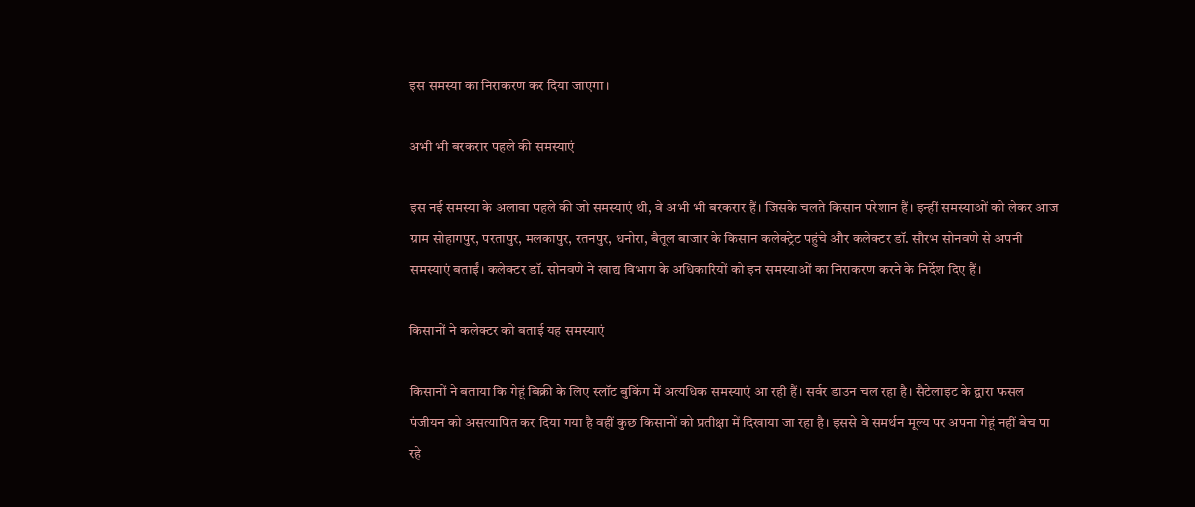इस समस्या का निराकरण कर दिया जाएगा।

अभी भी बरकरार पहले की समस्याएं

इस नई समस्या के अलावा पहले की जो समस्याएं थी, वे अभी भी बरकरार हैं। जिसके चलते किसान परेशान हैं। इन्हीं समस्याओं को लेकर आज ग्राम सोहागपुर, परतापुर, मलकापुर, रतनपुर, धनोरा, बैतूल बाजार के किसान कलेक्ट्रेट पहुंचे और कलेक्टर डॉ. सौरभ सोनवणे से अपनी समस्याएं बताईं। कलेक्टर डॉ. सोनवणे ने खाद्य विभाग के अधिकारियों को इन समस्याओं का निराकरण करने के निर्देश दिए हैं।

किसानों ने कलेक्टर को बताई यह समस्याएं

किसानों ने बताया कि गेहूं बिक्री के लिए स्लॉट बुकिंग में अत्यधिक समस्याएं आ रही हैं। सर्वर डाउन चल रहा है। सैटेलाइट के द्वारा फसल पंजीयन को असत्यापित कर दिया गया है वहीं कुछ किसानों को प्रतीक्षा में दिखाया जा रहा है। इससे वे समर्थन मूल्य पर अपना गेहूं नहीं बेच पा रहे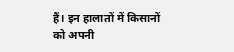हैं। इन हालातों में किसानों को अपनी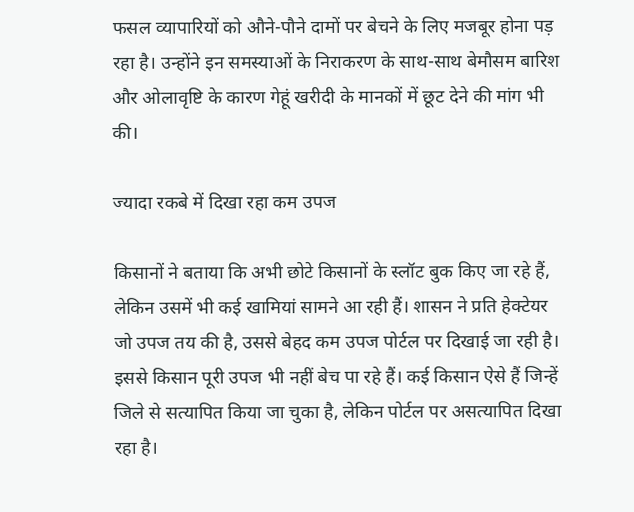फसल व्यापारियों को औने-पौने दामों पर बेचने के लिए मजबूर होना पड़ रहा है। उन्होंने इन समस्याओं के निराकरण के साथ-साथ बेमौसम बारिश और ओलावृष्टि के कारण गेहूं खरीदी के मानकों में छूट देने की मांग भी की।

ज्यादा रकबे में दिखा रहा कम उपज

किसानों ने बताया कि अभी छोटे किसानों के स्लॉट बुक किए जा रहे हैं, लेकिन उसमें भी कई खामियां सामने आ रही हैं। शासन ने प्रति हेक्टेयर जो उपज तय की है, उससे बेहद कम उपज पोर्टल पर दिखाई जा रही है। इससे किसान पूरी उपज भी नहीं बेच पा रहे हैं। कई किसान ऐसे हैं जिन्हें जिले से सत्यापित किया जा चुका है, लेकिन पोर्टल पर असत्यापित दिखा रहा है।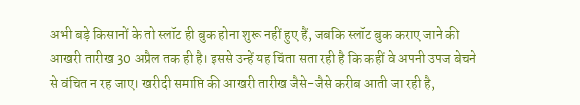अभी बड़े किसानों के तो स्लॉट ही बुक होना शुरू नहीं हुए हैं, जबकि स्लॉट बुक कराए जाने की आखरी तारीख 30 अप्रैल तक ही है। इससे उन्हें यह चिंता सता रही है कि कहीं वे अपनी उपज बेचने से वंचित न रह जाए। खरीदी समाप्ति की आखरी तारीख जैसे-जैसे करीब आती जा रही है,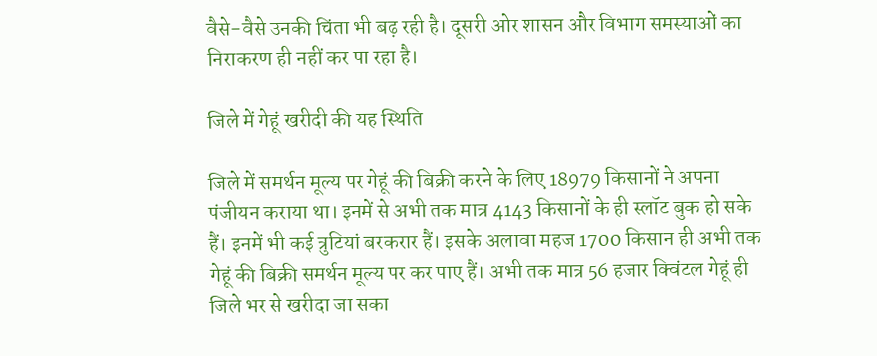वैसे-वैसे उनकी चिंता भी बढ़ रही है। दूसरी ओर शासन और विभाग समस्याओं का निराकरण ही नहीं कर पा रहा है।

जिले में गेहूं खरीदी की यह स्थिति

जिले में समर्थन मूल्य पर गेहूं की बिक्री करने के लिए 18979 किसानों ने अपना पंजीयन कराया था। इनमें से अभी तक मात्र 4143 किसानों के ही स्लॉट बुक हो सके हैं। इनमें भी कई त्रुटियां बरकरार हैं। इसके अलावा महज 1700 किसान ही अभी तक गेहूं की बिक्री समर्थन मूल्य पर कर पाए हैं। अभी तक मात्र 56 हजार क्विंटल गेहूं ही जिले भर से खरीदा जा सका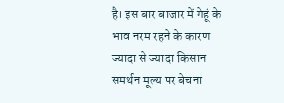है। इस बार बाजार में गेहूं के भाव नरम रहने के कारण ज्यादा से ज्यादा किसान समर्थन मूल्य पर बेचना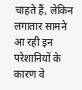चाहते हैं, लेकिन लगातार सामने आ रही इन परेशानियों के कारण वे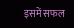इसमें सफल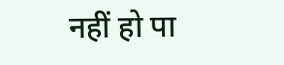नहीं हो पा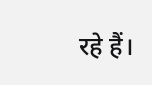रहे हैं।